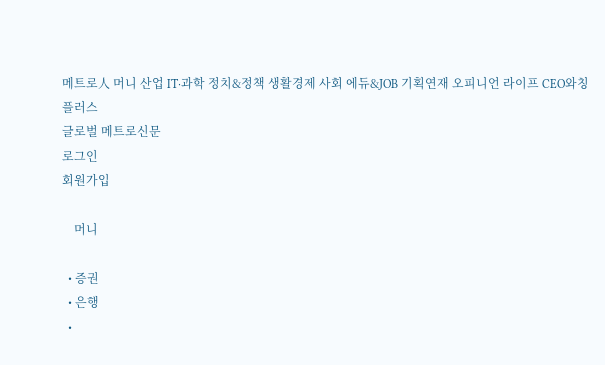메트로人 머니 산업 IT·과학 정치&정책 생활경제 사회 에듀&JOB 기획연재 오피니언 라이프 CEO와칭 플러스
글로벌 메트로신문
로그인
회원가입

    머니

  • 증권
  • 은행
  •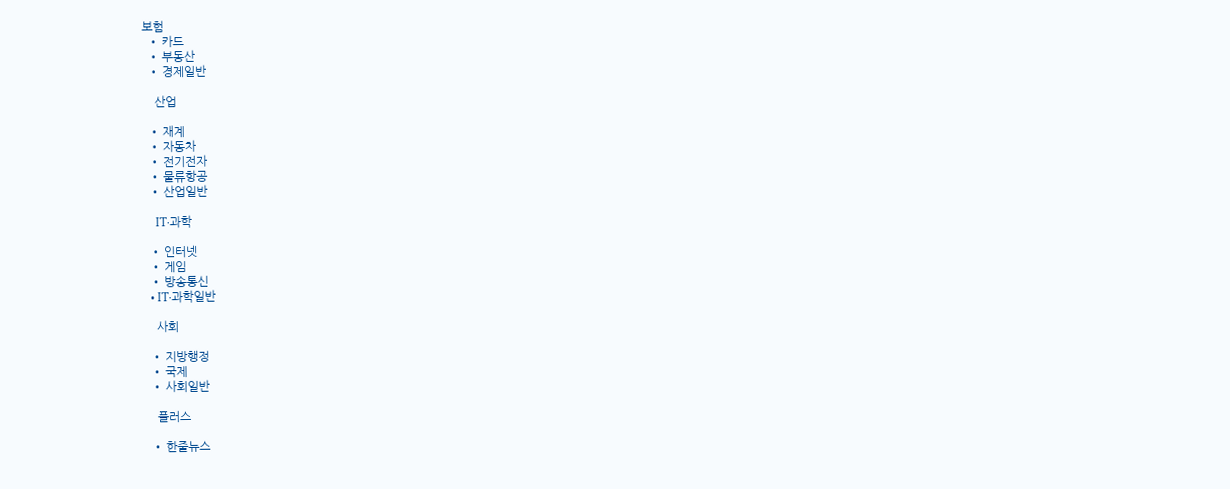보험
  • 카드
  • 부동산
  • 경제일반

    산업

  • 재계
  • 자동차
  • 전기전자
  • 물류항공
  • 산업일반

    IT·과학

  • 인터넷
  • 게임
  • 방송통신
  • IT·과학일반

    사회

  • 지방행정
  • 국제
  • 사회일반

    플러스

  • 한줄뉴스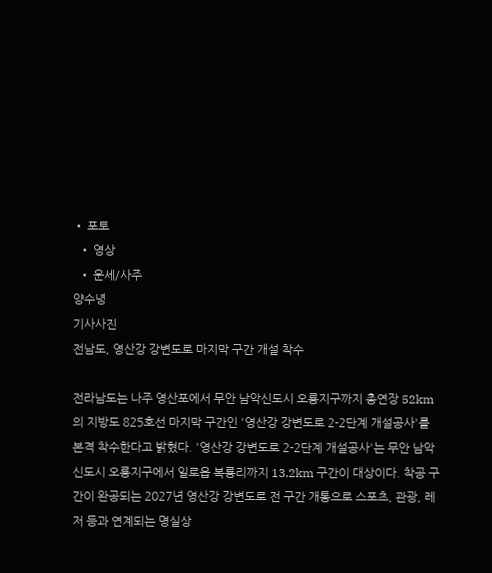• 포토
  • 영상
  • 운세/사주
양수녕
기사사진
전남도, 영산강 강변도로 마지막 구간 개설 착수

전라남도는 나주 영산포에서 무안 남악신도시 오룡지구까지 총연장 52km의 지방도 825호선 마지막 구간인 '영산강 강변도로 2-2단계 개설공사'를 본격 착수한다고 밝혔다. '영산강 강변도로 2-2단계 개설공사'는 무안 남악신도시 오룡지구에서 일로읍 복룡리까지 13.2km 구간이 대상이다. 착공 구간이 완공되는 2027년 영산강 강변도로 전 구간 개통으로 스포츠, 관광, 레저 등과 연계되는 명실상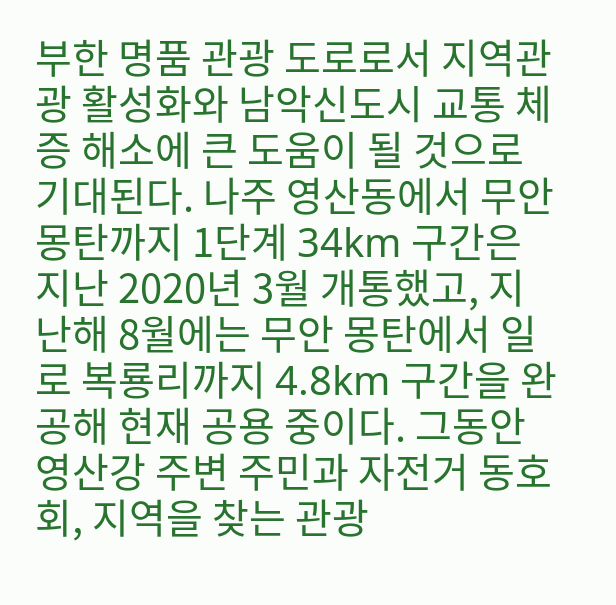부한 명품 관광 도로로서 지역관광 활성화와 남악신도시 교통 체증 해소에 큰 도움이 될 것으로 기대된다. 나주 영산동에서 무안 몽탄까지 1단계 34km 구간은 지난 2020년 3월 개통했고, 지난해 8월에는 무안 몽탄에서 일로 복룡리까지 4.8km 구간을 완공해 현재 공용 중이다. 그동안 영산강 주변 주민과 자전거 동호회, 지역을 찾는 관광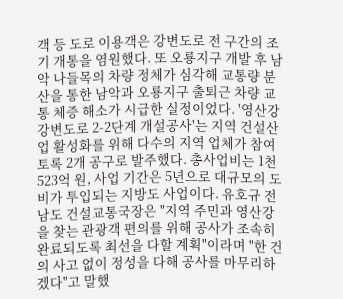객 등 도로 이용객은 강변도로 전 구간의 조기 개통을 염원했다. 또 오룡지구 개발 후 남악 나들목의 차량 정체가 심각해 교통량 분산을 통한 남악과 오룡지구 출퇴근 차량 교통 체증 해소가 시급한 실정이었다. '영산강 강변도로 2-2단계 개설공사'는 지역 건설산업 활성화를 위해 다수의 지역 업체가 참여토록 2개 공구로 발주했다. 총사업비는 1천523억 원, 사업 기간은 5년으로 대규모의 도비가 투입되는 지방도 사업이다. 유호규 전남도 건설교통국장은 "지역 주민과 영산강을 찾는 관광객 편의를 위해 공사가 조속히 완료되도록 최선을 다할 계획"이라며 "한 건의 사고 없이 정성을 다해 공사를 마무리하겠다"고 말했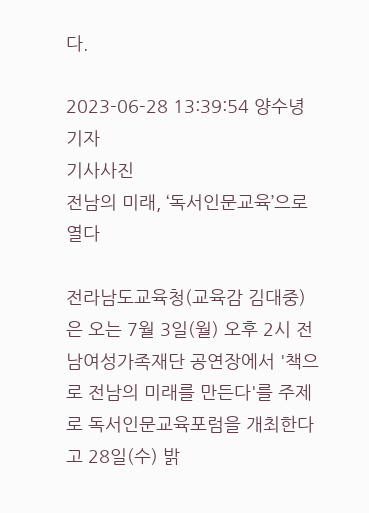다.

2023-06-28 13:39:54 양수녕 기자
기사사진
전남의 미래, ‘독서인문교육’으로 열다

전라남도교육청(교육감 김대중)은 오는 7월 3일(월) 오후 2시 전남여성가족재단 공연장에서 '책으로 전남의 미래를 만든다'를 주제로 독서인문교육포럼을 개최한다고 28일(수) 밝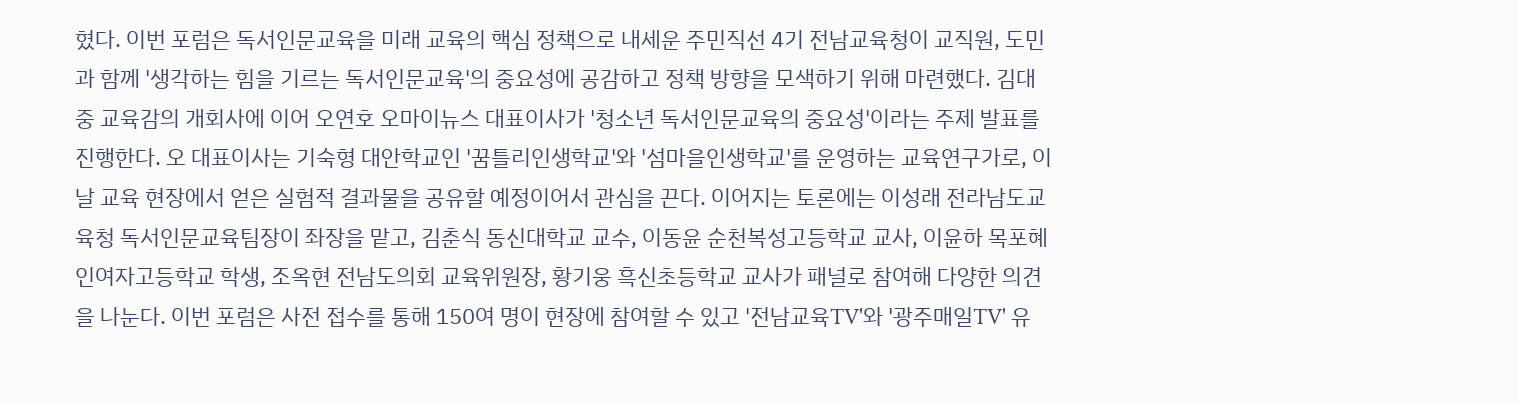혔다. 이번 포럼은 독서인문교육을 미래 교육의 핵심 정책으로 내세운 주민직선 4기 전남교육청이 교직원, 도민과 함께 '생각하는 힘을 기르는 독서인문교육'의 중요성에 공감하고 정책 방향을 모색하기 위해 마련했다. 김대중 교육감의 개회사에 이어 오연호 오마이뉴스 대표이사가 '청소년 독서인문교육의 중요성'이라는 주제 발표를 진행한다. 오 대표이사는 기숙형 대안학교인 '꿈틀리인생학교'와 '섬마을인생학교'를 운영하는 교육연구가로, 이날 교육 현장에서 얻은 실험적 결과물을 공유할 예정이어서 관심을 끈다. 이어지는 토론에는 이성래 전라남도교육청 독서인문교육팀장이 좌장을 맡고, 김춘식 동신대학교 교수, 이동윤 순천복성고등학교 교사, 이윤하 목포혜인여자고등학교 학생, 조옥현 전남도의회 교육위원장, 황기웅 흑신초등학교 교사가 패널로 참여해 다양한 의견을 나눈다. 이번 포럼은 사전 접수를 통해 150여 명이 현장에 참여할 수 있고 '전남교육TV'와 '광주매일TV' 유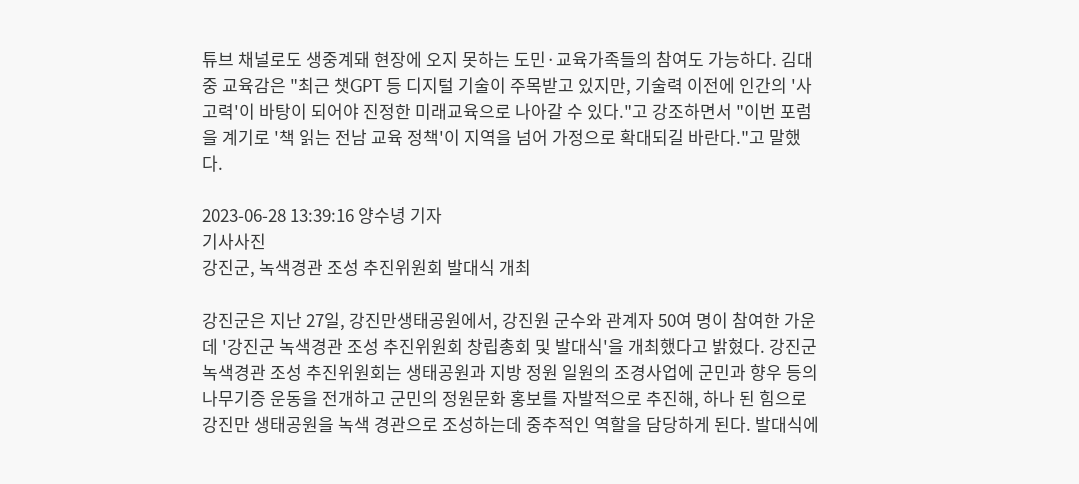튜브 채널로도 생중계돼 현장에 오지 못하는 도민·교육가족들의 참여도 가능하다. 김대중 교육감은 "최근 챗GPT 등 디지털 기술이 주목받고 있지만, 기술력 이전에 인간의 '사고력'이 바탕이 되어야 진정한 미래교육으로 나아갈 수 있다."고 강조하면서 "이번 포럼을 계기로 '책 읽는 전남 교육 정책'이 지역을 넘어 가정으로 확대되길 바란다."고 말했다.

2023-06-28 13:39:16 양수녕 기자
기사사진
강진군, 녹색경관 조성 추진위원회 발대식 개최

강진군은 지난 27일, 강진만생태공원에서, 강진원 군수와 관계자 50여 명이 참여한 가운데 '강진군 녹색경관 조성 추진위원회 창립총회 및 발대식'을 개최했다고 밝혔다. 강진군 녹색경관 조성 추진위원회는 생태공원과 지방 정원 일원의 조경사업에 군민과 향우 등의 나무기증 운동을 전개하고 군민의 정원문화 홍보를 자발적으로 추진해, 하나 된 힘으로 강진만 생태공원을 녹색 경관으로 조성하는데 중추적인 역할을 담당하게 된다. 발대식에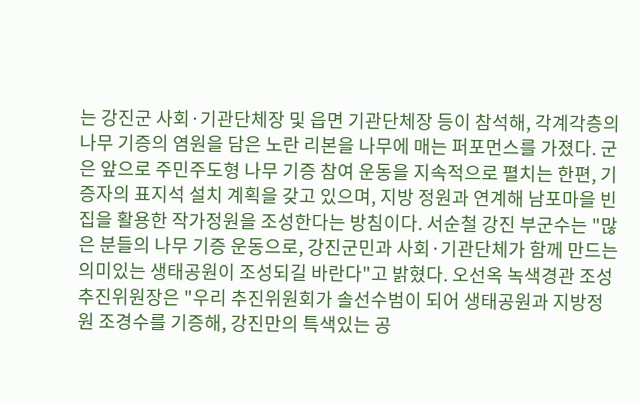는 강진군 사회·기관단체장 및 읍면 기관단체장 등이 참석해, 각계각층의 나무 기증의 염원을 담은 노란 리본을 나무에 매는 퍼포먼스를 가졌다. 군은 앞으로 주민주도형 나무 기증 참여 운동을 지속적으로 펼치는 한편, 기증자의 표지석 설치 계획을 갖고 있으며, 지방 정원과 연계해 남포마을 빈집을 활용한 작가정원을 조성한다는 방침이다. 서순철 강진 부군수는 "많은 분들의 나무 기증 운동으로, 강진군민과 사회·기관단체가 함께 만드는 의미있는 생태공원이 조성되길 바란다"고 밝혔다. 오선옥 녹색경관 조성 추진위원장은 "우리 추진위원회가 솔선수범이 되어 생태공원과 지방정원 조경수를 기증해, 강진만의 특색있는 공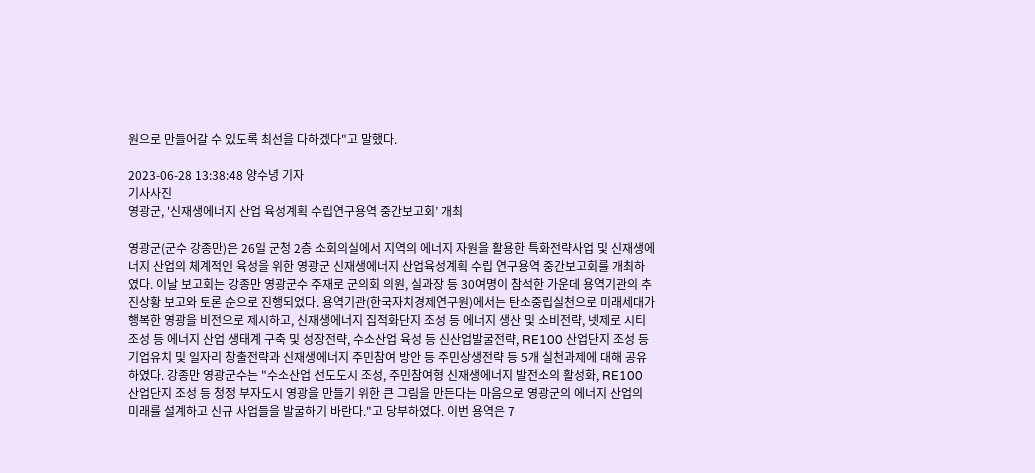원으로 만들어갈 수 있도록 최선을 다하겠다"고 말했다.

2023-06-28 13:38:48 양수녕 기자
기사사진
영광군, '신재생에너지 산업 육성계획 수립연구용역 중간보고회’ 개최

영광군(군수 강종만)은 26일 군청 2층 소회의실에서 지역의 에너지 자원을 활용한 특화전략사업 및 신재생에너지 산업의 체계적인 육성을 위한 영광군 신재생에너지 산업육성계획 수립 연구용역 중간보고회를 개최하였다. 이날 보고회는 강종만 영광군수 주재로 군의회 의원, 실과장 등 30여명이 참석한 가운데 용역기관의 추진상황 보고와 토론 순으로 진행되었다. 용역기관(한국자치경제연구원)에서는 탄소중립실천으로 미래세대가 행복한 영광을 비전으로 제시하고, 신재생에너지 집적화단지 조성 등 에너지 생산 및 소비전략, 넷제로 시티 조성 등 에너지 산업 생태계 구축 및 성장전략, 수소산업 육성 등 신산업발굴전략, RE100 산업단지 조성 등 기업유치 및 일자리 창출전략과 신재생에너지 주민참여 방안 등 주민상생전략 등 5개 실천과제에 대해 공유하였다. 강종만 영광군수는 "수소산업 선도도시 조성, 주민참여형 신재생에너지 발전소의 활성화, RE100 산업단지 조성 등 청정 부자도시 영광을 만들기 위한 큰 그림을 만든다는 마음으로 영광군의 에너지 산업의 미래를 설계하고 신규 사업들을 발굴하기 바란다."고 당부하였다. 이번 용역은 7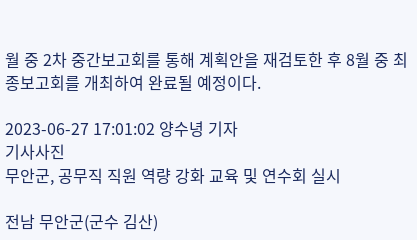월 중 2차 중간보고회를 통해 계획안을 재검토한 후 8월 중 최종보고회를 개최하여 완료될 예정이다.

2023-06-27 17:01:02 양수녕 기자
기사사진
무안군, 공무직 직원 역량 강화 교육 및 연수회 실시

전남 무안군(군수 김산)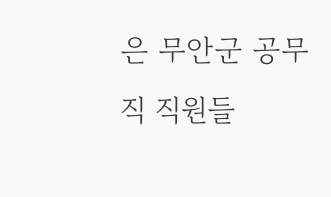은 무안군 공무직 직원들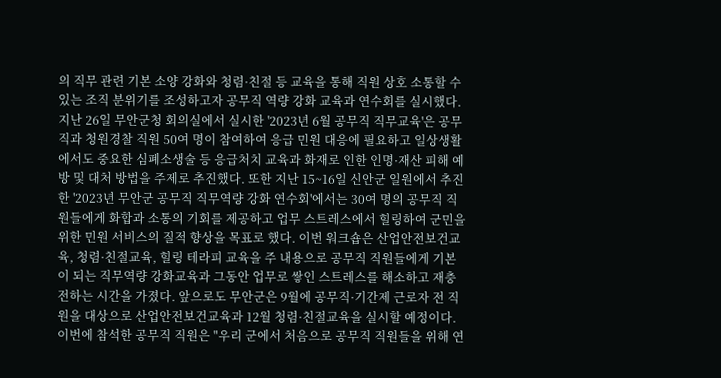의 직무 관련 기본 소양 강화와 청렴·친절 등 교육을 통해 직원 상호 소통할 수 있는 조직 분위기를 조성하고자 공무직 역량 강화 교육과 연수회를 실시했다. 지난 26일 무안군청 회의실에서 실시한 '2023년 6월 공무직 직무교육'은 공무직과 청원경찰 직원 50여 명이 참여하여 응급 민원 대응에 필요하고 일상생활에서도 중요한 심폐소생술 등 응급처치 교육과 화재로 인한 인명·재산 피해 예방 및 대처 방법을 주제로 추진했다. 또한 지난 15~16일 신안군 일원에서 추진한 '2023년 무안군 공무직 직무역량 강화 연수회'에서는 30여 명의 공무직 직원들에게 화합과 소통의 기회를 제공하고 업무 스트레스에서 힐링하여 군민을 위한 민원 서비스의 질적 향상을 목표로 했다. 이번 워크숍은 산업안전보건교육, 청렴·친절교육, 힐링 테라피 교육을 주 내용으로 공무직 직원들에게 기본이 되는 직무역량 강화교육과 그동안 업무로 쌓인 스트레스를 해소하고 재충전하는 시간을 가졌다. 앞으로도 무안군은 9월에 공무직·기간제 근로자 전 직원을 대상으로 산업안전보건교육과 12월 청렴·친절교육을 실시할 예정이다. 이번에 참석한 공무직 직원은 "우리 군에서 처음으로 공무직 직원들을 위해 연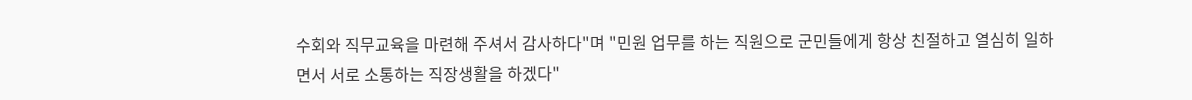수회와 직무교육을 마련해 주셔서 감사하다"며 "민원 업무를 하는 직원으로 군민들에게 항상 친절하고 열심히 일하면서 서로 소통하는 직장생활을 하겠다"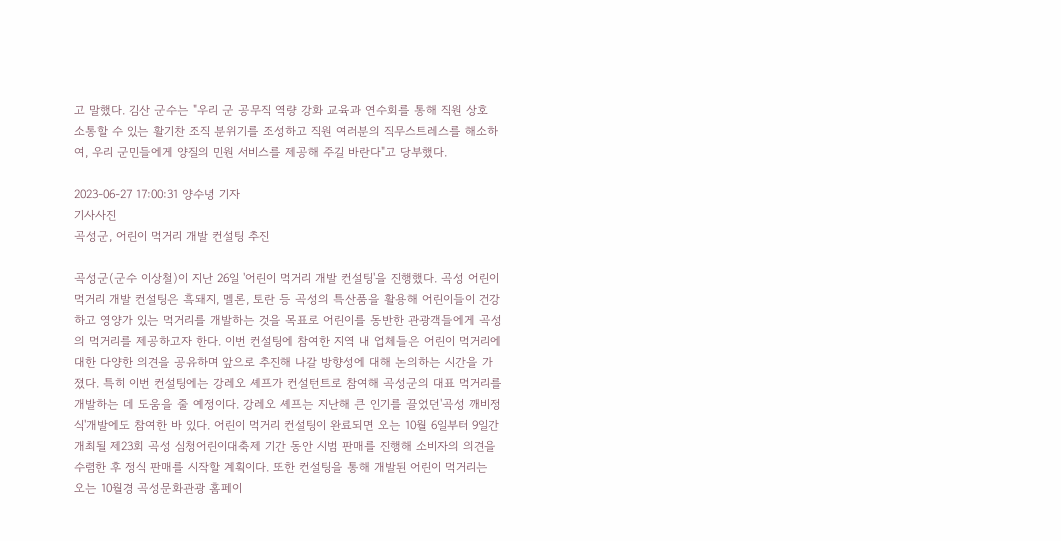고 말했다. 김산 군수는 "우리 군 공무직 역량 강화 교육과 연수회를 통해 직원 상호 소통할 수 있는 활기찬 조직 분위기를 조성하고 직원 여러분의 직무스트레스를 해소하여, 우리 군민들에게 양질의 민원 서비스를 제공해 주길 바란다"고 당부했다.

2023-06-27 17:00:31 양수녕 기자
기사사진
곡성군, 어린이 먹거리 개발 컨설팅 추진

곡성군(군수 이상철)이 지난 26일 '어린이 먹거리 개발 컨설팅'을 진행했다. 곡성 어린이 먹거리 개발 컨설팅은 흑돼지, 멜론, 토란 등 곡성의 특산품을 활용해 어린이들이 건강하고 영양가 있는 먹거리를 개발하는 것을 목표로 어린이를 동반한 관광객들에게 곡성의 먹거리를 제공하고자 한다. 이번 컨설팅에 참여한 지역 내 업체들은 어린이 먹거리에 대한 다양한 의견을 공유하며 앞으로 추진해 나갈 방향성에 대해 논의하는 시간을 가졌다. 특히 이번 컨설팅에는 강레오 셰프가 컨설턴트로 참여해 곡성군의 대표 먹거리를 개발하는 데 도움을 줄 예정이다. 강레오 셰프는 지난해 큰 인기를 끌었던'곡성 깨비정식'개발에도 참여한 바 있다. 어린이 먹거리 컨설팅이 완료되면 오는 10월 6일부터 9일간 개최될 제23회 곡성 심청어린이대축제 기간 동안 시범 판매를 진행해 소비자의 의견을 수렴한 후 정식 판매를 시작할 계획이다. 또한 컨설팅을 통해 개발된 어린이 먹거리는 오는 10월경 곡성문화관광 홈페이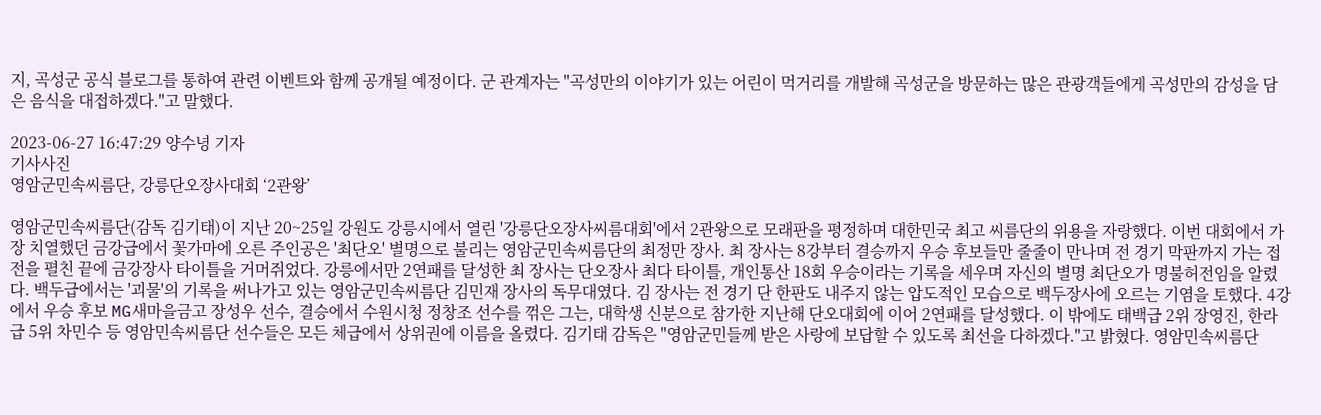지, 곡성군 공식 블로그를 통하여 관련 이벤트와 함께 공개될 예정이다. 군 관계자는 "곡성만의 이야기가 있는 어린이 먹거리를 개발해 곡성군을 방문하는 많은 관광객들에게 곡성만의 감성을 담은 음식을 대접하겠다."고 말했다.

2023-06-27 16:47:29 양수녕 기자
기사사진
영암군민속씨름단, 강릉단오장사대회 ‘2관왕’

영암군민속씨름단(감독 김기태)이 지난 20~25일 강원도 강릉시에서 열린 '강릉단오장사씨름대회'에서 2관왕으로 모래판을 평정하며 대한민국 최고 씨름단의 위용을 자랑했다. 이번 대회에서 가장 치열했던 금강급에서 꽃가마에 오른 주인공은 '최단오' 별명으로 불리는 영암군민속씨름단의 최정만 장사. 최 장사는 8강부터 결승까지 우승 후보들만 줄줄이 만나며 전 경기 막판까지 가는 접전을 펼친 끝에 금강장사 타이틀을 거머쥐었다. 강릉에서만 2연패를 달성한 최 장사는 단오장사 최다 타이틀, 개인통산 18회 우승이라는 기록을 세우며 자신의 별명 최단오가 명불허전임을 알렸다. 백두급에서는 '괴물'의 기록을 써나가고 있는 영암군민속씨름단 김민재 장사의 독무대였다. 김 장사는 전 경기 단 한판도 내주지 않는 압도적인 모습으로 백두장사에 오르는 기염을 토했다. 4강에서 우승 후보 MG새마을금고 장성우 선수, 결승에서 수원시청 정창조 선수를 꺾은 그는, 대학생 신분으로 참가한 지난해 단오대회에 이어 2연패를 달성했다. 이 밖에도 태백급 2위 장영진, 한라급 5위 차민수 등 영암민속씨름단 선수들은 모든 체급에서 상위권에 이름을 올렸다. 김기태 감독은 "영암군민들께 받은 사랑에 보답할 수 있도록 최선을 다하겠다."고 밝혔다. 영암민속씨름단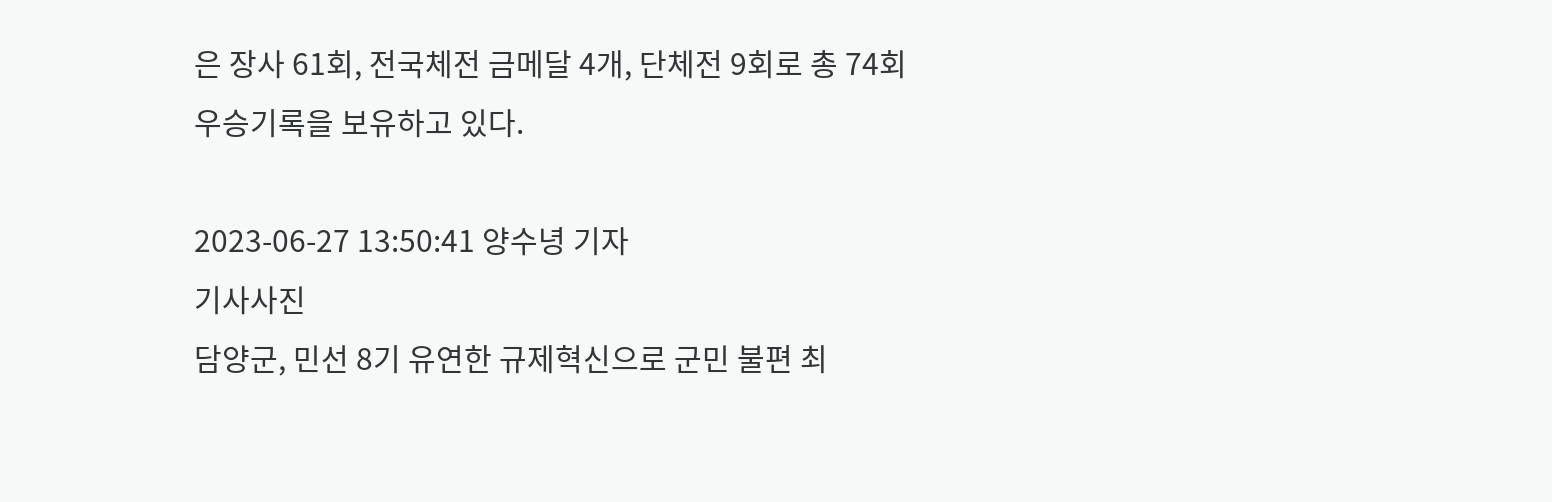은 장사 61회, 전국체전 금메달 4개, 단체전 9회로 총 74회 우승기록을 보유하고 있다.

2023-06-27 13:50:41 양수녕 기자
기사사진
담양군, 민선 8기 유연한 규제혁신으로 군민 불편 최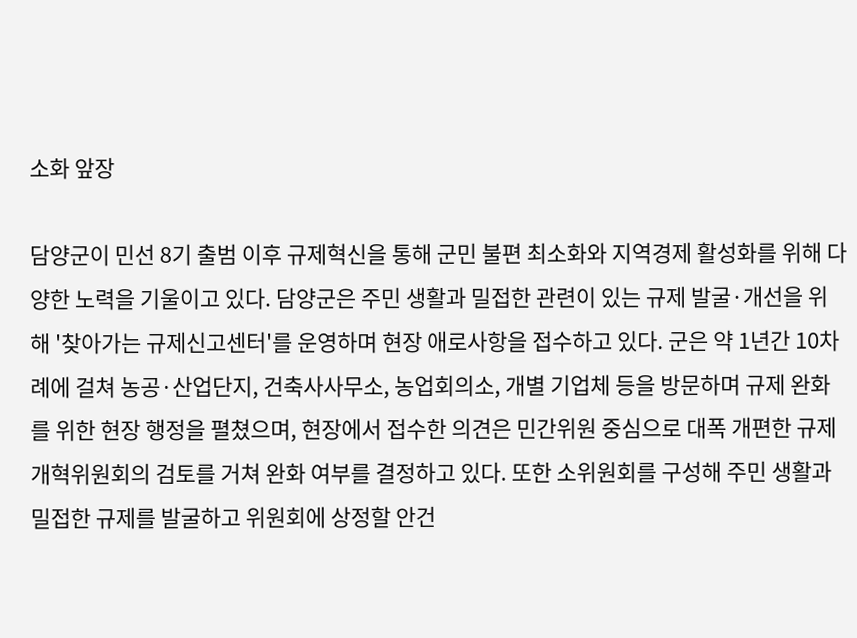소화 앞장

담양군이 민선 8기 출범 이후 규제혁신을 통해 군민 불편 최소화와 지역경제 활성화를 위해 다양한 노력을 기울이고 있다. 담양군은 주민 생활과 밀접한 관련이 있는 규제 발굴·개선을 위해 '찾아가는 규제신고센터'를 운영하며 현장 애로사항을 접수하고 있다. 군은 약 1년간 10차례에 걸쳐 농공·산업단지, 건축사사무소, 농업회의소, 개별 기업체 등을 방문하며 규제 완화를 위한 현장 행정을 펼쳤으며, 현장에서 접수한 의견은 민간위원 중심으로 대폭 개편한 규제개혁위원회의 검토를 거쳐 완화 여부를 결정하고 있다. 또한 소위원회를 구성해 주민 생활과 밀접한 규제를 발굴하고 위원회에 상정할 안건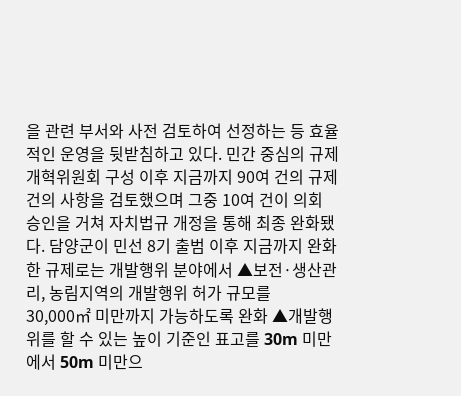을 관련 부서와 사전 검토하여 선정하는 등 효율적인 운영을 뒷받침하고 있다. 민간 중심의 규제개혁위원회 구성 이후 지금까지 90여 건의 규제 건의 사항을 검토했으며 그중 10여 건이 의회 승인을 거쳐 자치법규 개정을 통해 최종 완화됐다. 담양군이 민선 8기 출범 이후 지금까지 완화한 규제로는 개발행위 분야에서 ▲보전·생산관리, 농림지역의 개발행위 허가 규모를 30,000㎡ 미만까지 가능하도록 완화 ▲개발행위를 할 수 있는 높이 기준인 표고를 30m 미만에서 50m 미만으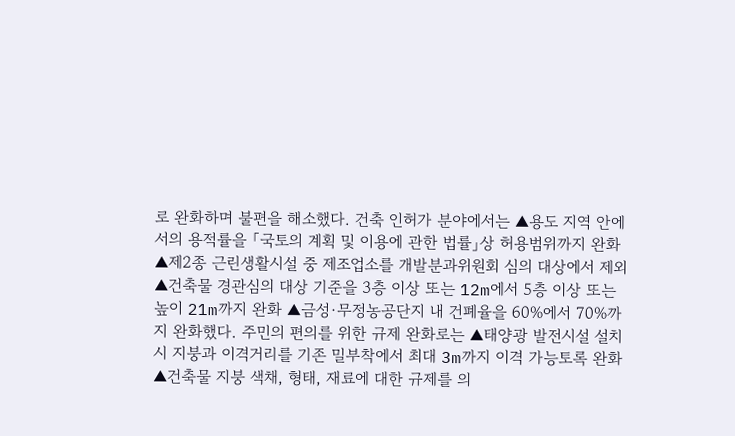로 완화하며 불편을 해소했다. 건축 인허가 분야에서는 ▲용도 지역 안에서의 용적률을 「국토의 계획 및 이용에 관한 법률」상 허용범위까지 완화 ▲제2종 근린생활시설 중 제조업소를 개발분과위원회 심의 대상에서 제외 ▲건축물 경관심의 대상 기준을 3층 이상 또는 12m에서 5층 이상 또는 높이 21m까지 완화 ▲금성·무정농공단지 내 건폐율을 60%에서 70%까지 완화했다. 주민의 편의를 위한 규제 완화로는 ▲태양광 발전시설 설치 시 지붕과 이격거리를 기존 밀부착에서 최대 3m까지 이격 가능토록 완화 ▲건축물 지붕 색채, 형태, 재료에 대한 규제를 의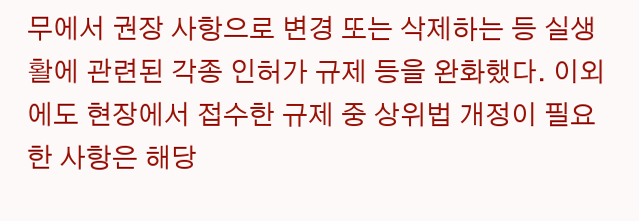무에서 권장 사항으로 변경 또는 삭제하는 등 실생활에 관련된 각종 인허가 규제 등을 완화했다. 이외에도 현장에서 접수한 규제 중 상위법 개정이 필요한 사항은 해당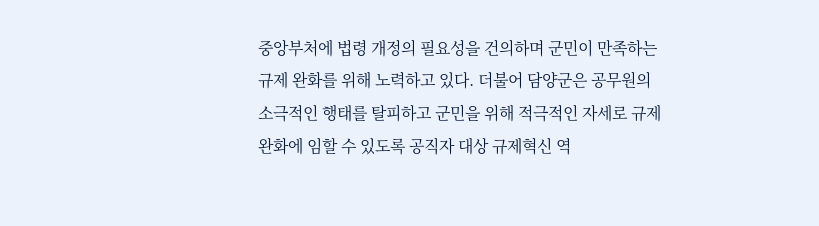중앙부처에 법령 개정의 필요성을 건의하며 군민이 만족하는 규제 완화를 위해 노력하고 있다. 더불어 담양군은 공무원의 소극적인 행태를 탈피하고 군민을 위해 적극적인 자세로 규제 완화에 임할 수 있도록 공직자 대상 규제혁신 역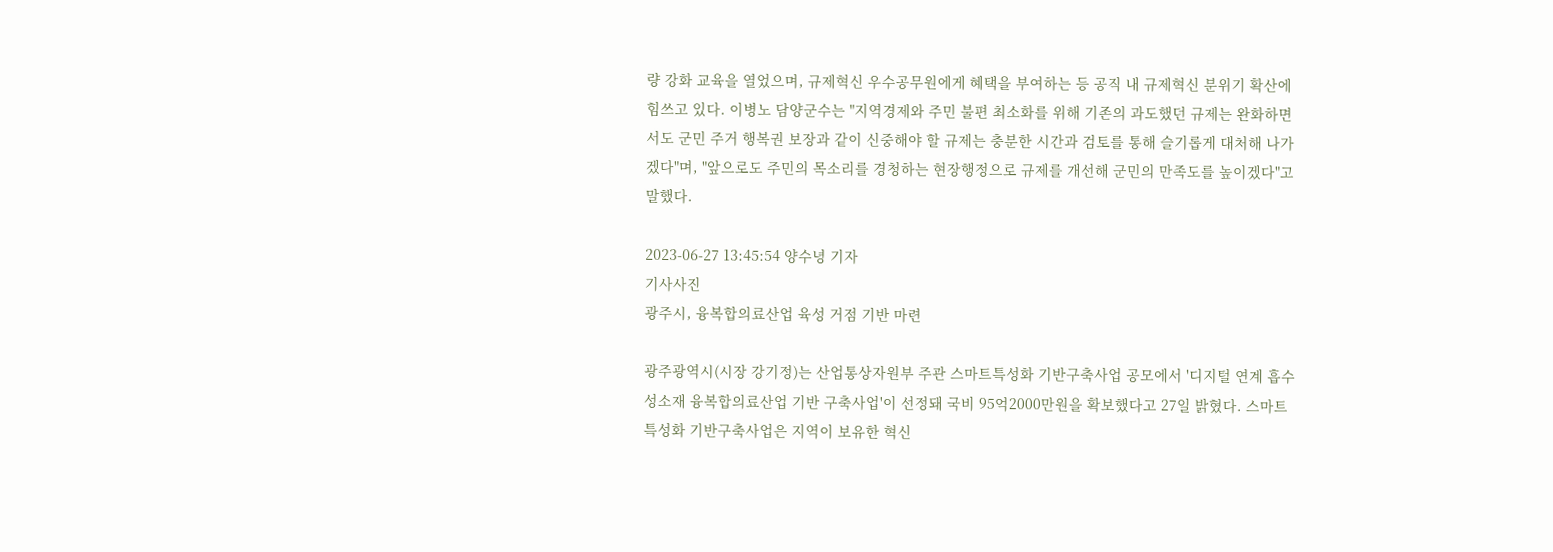량 강화 교육을 열었으며, 규제혁신 우수공무원에게 혜택을 부여하는 등 공직 내 규제혁신 분위기 확산에 힘쓰고 있다. 이병노 담양군수는 "지역경제와 주민 불편 최소화를 위해 기존의 과도했던 규제는 완화하면서도 군민 주거 행복권 보장과 같이 신중해야 할 규제는 충분한 시간과 검토를 통해 슬기롭게 대처해 나가겠다"며, "앞으로도 주민의 목소리를 경청하는 현장행정으로 규제를 개선해 군민의 만족도를 높이겠다"고 말했다.

2023-06-27 13:45:54 양수녕 기자
기사사진
광주시, 융복합의료산업 육성 거점 기반 마련

광주광역시(시장 강기정)는 산업통상자원부 주관 스마트특성화 기반구축사업 공모에서 '디지털 연계 흡수성소재 융복합의료산업 기반 구축사업'이 선정돼 국비 95억2000만원을 확보했다고 27일 밝혔다. 스마트특성화 기반구축사업은 지역이 보유한 혁신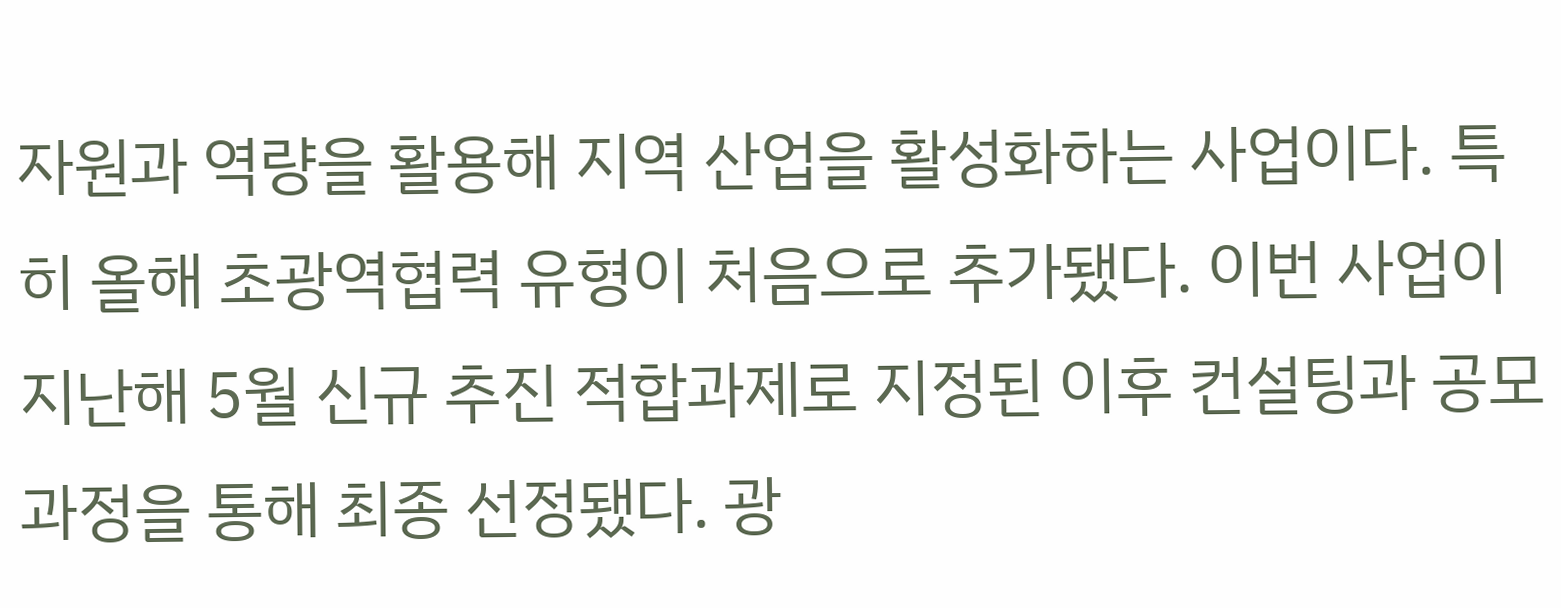자원과 역량을 활용해 지역 산업을 활성화하는 사업이다. 특히 올해 초광역협력 유형이 처음으로 추가됐다. 이번 사업이 지난해 5월 신규 추진 적합과제로 지정된 이후 컨설팅과 공모과정을 통해 최종 선정됐다. 광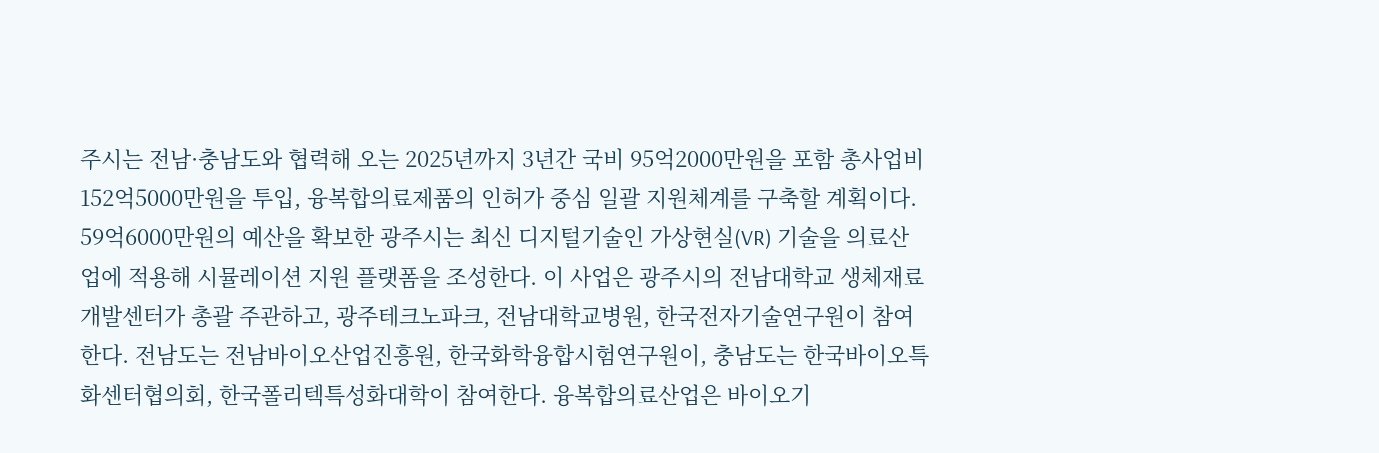주시는 전남·충남도와 협력해 오는 2025년까지 3년간 국비 95억2000만원을 포함 총사업비 152억5000만원을 투입, 융복합의료제품의 인허가 중심 일괄 지원체계를 구축할 계획이다. 59억6000만원의 예산을 확보한 광주시는 최신 디지털기술인 가상현실(VR) 기술을 의료산업에 적용해 시뮬레이션 지원 플랫폼을 조성한다. 이 사업은 광주시의 전남대학교 생체재료개발센터가 총괄 주관하고, 광주테크노파크, 전남대학교병원, 한국전자기술연구원이 참여한다. 전남도는 전남바이오산업진흥원, 한국화학융합시험연구원이, 충남도는 한국바이오특화센터협의회, 한국폴리텍특성화대학이 참여한다. 융복합의료산업은 바이오기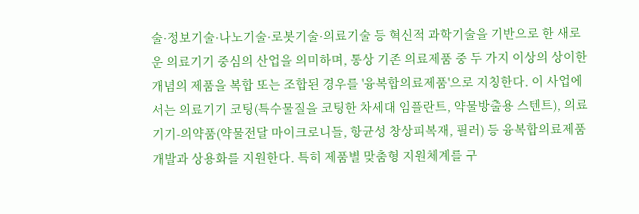술·정보기술·나노기술·로봇기술·의료기술 등 혁신적 과학기술을 기반으로 한 새로운 의료기기 중심의 산업을 의미하며, 통상 기존 의료제품 중 두 가지 이상의 상이한 개념의 제품을 복합 또는 조합된 경우를 '융복합의료제품'으로 지칭한다. 이 사업에서는 의료기기 코팅(특수물질을 코팅한 차세대 임플란트, 약물방출용 스텐트), 의료기기-의약품(약물전달 마이크로니들, 항균성 창상피복재, 필러) 등 융복합의료제품 개발과 상용화를 지원한다. 특히 제품별 맞춤형 지원체계를 구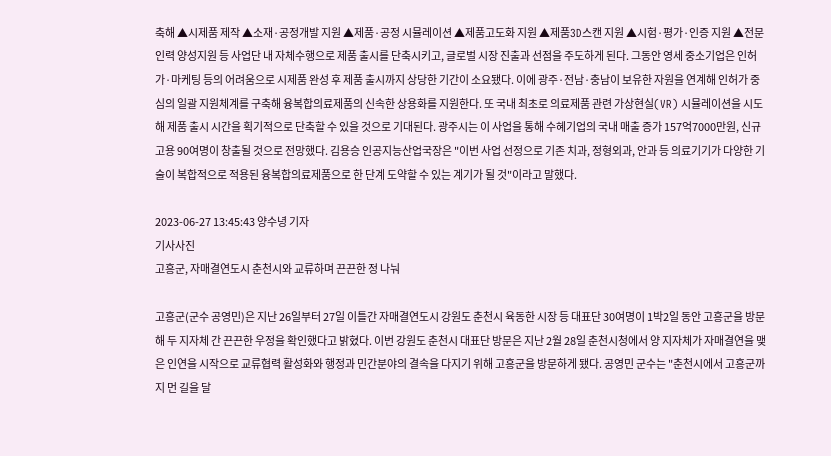축해 ▲시제품 제작 ▲소재·공정개발 지원 ▲제품·공정 시뮬레이션 ▲제품고도화 지원 ▲제품3D스캔 지원 ▲시험·평가·인증 지원 ▲전문인력 양성지원 등 사업단 내 자체수행으로 제품 출시를 단축시키고, 글로벌 시장 진출과 선점을 주도하게 된다. 그동안 영세 중소기업은 인허가·마케팅 등의 어려움으로 시제품 완성 후 제품 출시까지 상당한 기간이 소요됐다. 이에 광주·전남·충남이 보유한 자원을 연계해 인허가 중심의 일괄 지원체계를 구축해 융복합의료제품의 신속한 상용화를 지원한다. 또 국내 최초로 의료제품 관련 가상현실(VR) 시뮬레이션을 시도해 제품 출시 시간을 획기적으로 단축할 수 있을 것으로 기대된다. 광주시는 이 사업을 통해 수혜기업의 국내 매출 증가 157억7000만원, 신규고용 90여명이 창출될 것으로 전망했다. 김용승 인공지능산업국장은 "이번 사업 선정으로 기존 치과, 정형외과, 안과 등 의료기기가 다양한 기술이 복합적으로 적용된 융복합의료제품으로 한 단계 도약할 수 있는 계기가 될 것"이라고 말했다.

2023-06-27 13:45:43 양수녕 기자
기사사진
고흥군, 자매결연도시 춘천시와 교류하며 끈끈한 정 나눠

고흥군(군수 공영민)은 지난 26일부터 27일 이틀간 자매결연도시 강원도 춘천시 육동한 시장 등 대표단 30여명이 1박2일 동안 고흥군을 방문해 두 지자체 간 끈끈한 우정을 확인했다고 밝혔다. 이번 강원도 춘천시 대표단 방문은 지난 2월 28일 춘천시청에서 양 지자체가 자매결연을 맺은 인연을 시작으로 교류협력 활성화와 행정과 민간분야의 결속을 다지기 위해 고흥군을 방문하게 됐다. 공영민 군수는 "춘천시에서 고흥군까지 먼 길을 달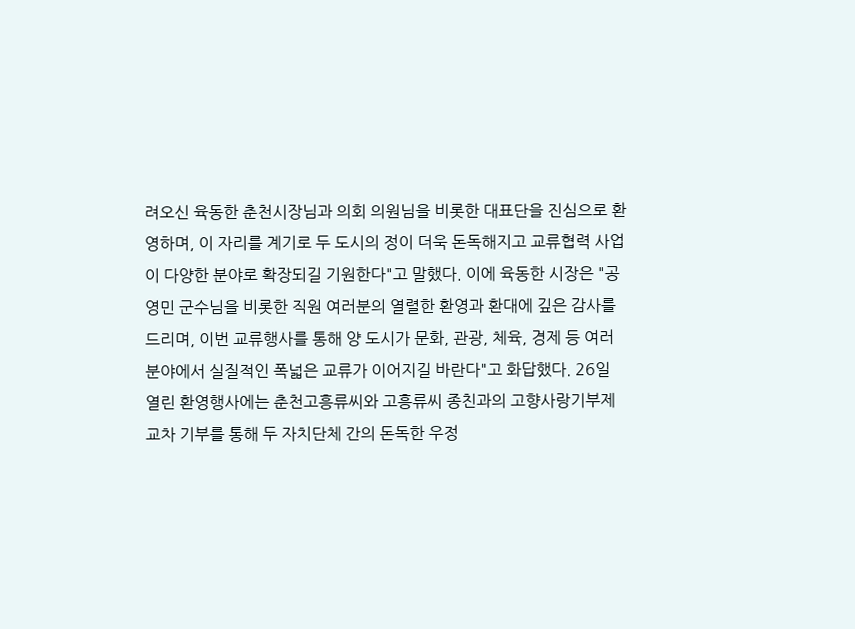려오신 육동한 춘천시장님과 의회 의원님을 비롯한 대표단을 진심으로 환영하며, 이 자리를 계기로 두 도시의 정이 더욱 돈독해지고 교류협력 사업이 다양한 분야로 확장되길 기원한다"고 말했다. 이에 육동한 시장은 "공영민 군수님을 비롯한 직원 여러분의 열렬한 환영과 환대에 깊은 감사를 드리며, 이번 교류행사를 통해 양 도시가 문화, 관광, 체육, 경제 등 여러 분야에서 실질적인 폭넓은 교류가 이어지길 바란다"고 화답했다. 26일 열린 환영행사에는 춘천고흥류씨와 고흥류씨 종친과의 고향사랑기부제 교차 기부를 통해 두 자치단체 간의 돈독한 우정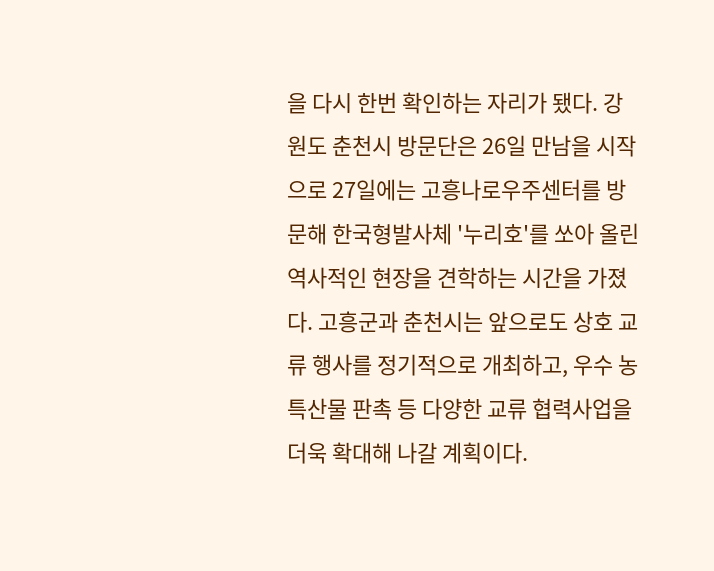을 다시 한번 확인하는 자리가 됐다. 강원도 춘천시 방문단은 26일 만남을 시작으로 27일에는 고흥나로우주센터를 방문해 한국형발사체 '누리호'를 쏘아 올린 역사적인 현장을 견학하는 시간을 가졌다. 고흥군과 춘천시는 앞으로도 상호 교류 행사를 정기적으로 개최하고, 우수 농특산물 판촉 등 다양한 교류 협력사업을 더욱 확대해 나갈 계획이다.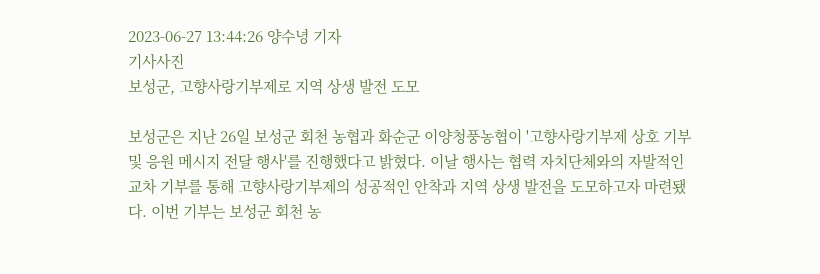2023-06-27 13:44:26 양수녕 기자
기사사진
보성군, 고향사랑기부제로 지역 상생 발전 도모

보성군은 지난 26일 보성군 회천 농협과 화순군 이양청풍농협이 '고향사랑기부제 상호 기부 및 응원 메시지 전달 행사'를 진행했다고 밝혔다. 이날 행사는 협력 자치단체와의 자발적인 교차 기부를 통해 고향사랑기부제의 성공적인 안착과 지역 상생 발전을 도모하고자 마련됐다. 이번 기부는 보성군 회천 농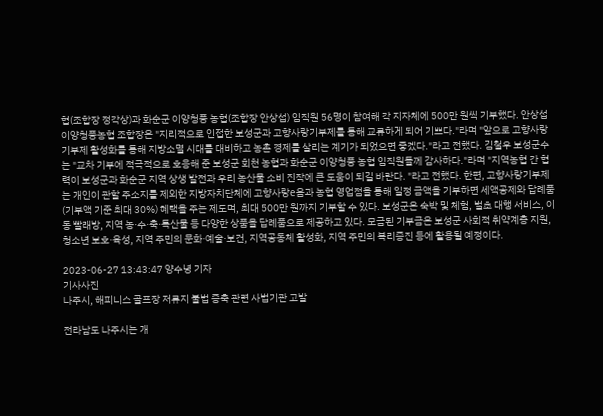협(조합장 정각상)과 화순군 이양청풍 농협(조합장 안상섭) 임직원 56명이 참여해 각 지자체에 500만 원씩 기부했다. 안상섭 이양청풍농협 조합장은 "지리적으로 인접한 보성군과 고향사랑기부제를 통해 교류하게 되어 기쁘다."라며 "앞으로 고향사랑기부제 활성화를 통해 지방소멸 시대를 대비하고 농촌 경제를 살리는 계기가 되었으면 좋겠다."라고 전했다. 김철우 보성군수는 "교차 기부에 적극적으로 호응해 준 보성군 회천 농협과 화순군 이양청풍 농협 임직원들께 감사하다."라며 "지역농협 간 협력이 보성군과 화순군 지역 상생 발전과 우리 농산물 소비 진작에 큰 도움이 되길 바란다. "라고 전했다. 한편, 고향사랑기부제는 개인이 관할 주소지를 제외한 지방자치단체에 고향사랑e음과 농협 영업점을 통해 일정 금액을 기부하면 세액공제와 답례품(기부액 기준 최대 30%) 혜택을 주는 제도며, 최대 500만 원까지 기부할 수 있다. 보성군은 숙박 및 체험, 벌초 대행 서비스, 이동 빨래방, 지역 농·수·축·특산물 등 다양한 상품을 답례품으로 제공하고 있다. 모금된 기부금은 보성군 사회적 취약계층 지원, 청소년 보호·육성, 지역 주민의 문화·예술·보건, 지역공동체 활성화, 지역 주민의 복리증진 등에 활용될 예정이다.

2023-06-27 13:43:47 양수녕 기자
기사사진
나주시, 해피니스 골프장 저류지 불법 증축 관련 사법기관 고발

전라남도 나주시는 개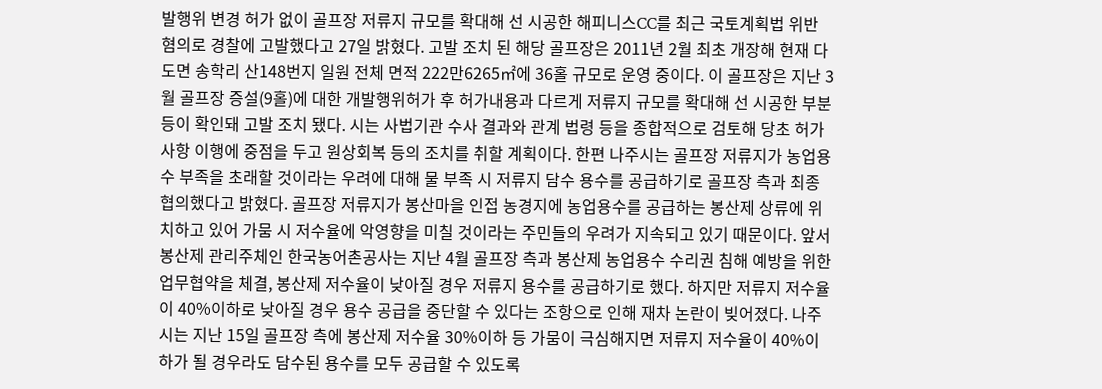발행위 변경 허가 없이 골프장 저류지 규모를 확대해 선 시공한 해피니스CC를 최근 국토계획법 위반 혐의로 경찰에 고발했다고 27일 밝혔다. 고발 조치 된 해당 골프장은 2011년 2월 최초 개장해 현재 다도면 송학리 산148번지 일원 전체 면적 222만6265㎡에 36홀 규모로 운영 중이다. 이 골프장은 지난 3월 골프장 증설(9홀)에 대한 개발행위허가 후 허가내용과 다르게 저류지 규모를 확대해 선 시공한 부분 등이 확인돼 고발 조치 됐다. 시는 사법기관 수사 결과와 관계 법령 등을 종합적으로 검토해 당초 허가사항 이행에 중점을 두고 원상회복 등의 조치를 취할 계획이다. 한편 나주시는 골프장 저류지가 농업용수 부족을 초래할 것이라는 우려에 대해 물 부족 시 저류지 담수 용수를 공급하기로 골프장 측과 최종 협의했다고 밝혔다. 골프장 저류지가 봉산마을 인접 농경지에 농업용수를 공급하는 봉산제 상류에 위치하고 있어 가뭄 시 저수율에 악영향을 미칠 것이라는 주민들의 우려가 지속되고 있기 때문이다. 앞서 봉산제 관리주체인 한국농어촌공사는 지난 4월 골프장 측과 봉산제 농업용수 수리권 침해 예방을 위한 업무협약을 체결, 봉산제 저수율이 낮아질 경우 저류지 용수를 공급하기로 했다. 하지만 저류지 저수율이 40%이하로 낮아질 경우 용수 공급을 중단할 수 있다는 조항으로 인해 재차 논란이 빚어졌다. 나주시는 지난 15일 골프장 측에 봉산제 저수율 30%이하 등 가뭄이 극심해지면 저류지 저수율이 40%이하가 될 경우라도 담수된 용수를 모두 공급할 수 있도록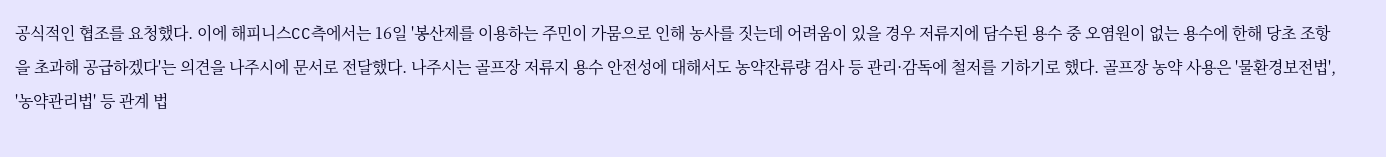공식적인 협조를 요청했다. 이에 해피니스CC측에서는 16일 '봉산제를 이용하는 주민이 가뭄으로 인해 농사를 짓는데 어려움이 있을 경우 저류지에 담수된 용수 중 오염원이 없는 용수에 한해 당초 조항을 초과해 공급하겠다'는 의견을 나주시에 문서로 전달했다. 나주시는 골프장 저류지 용수 안전성에 대해서도 농약잔류량 검사 등 관리·감독에 철저를 기하기로 했다. 골프장 농약 사용은 '물환경보전법', '농약관리법' 등 관계 법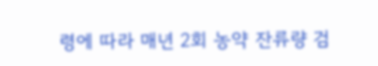령에 따라 매년 2회 농약 잔류량 검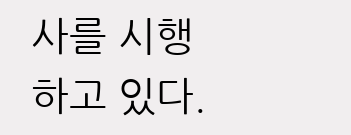사를 시행하고 있다.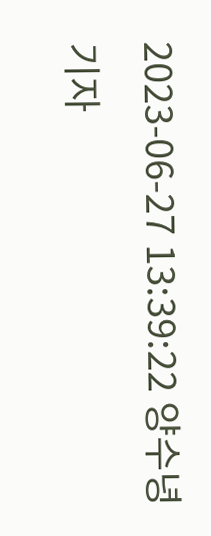2023-06-27 13:39:22 양수녕 기자